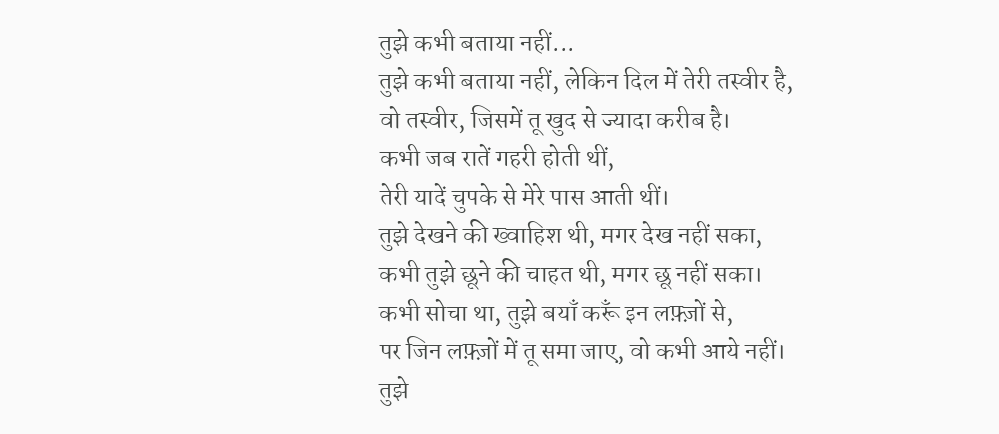तुझे कभी बताया नहीं...
तुझे कभी बताया नहीं, लेकिन दिल में तेरी तस्वीर है,
वो तस्वीर, जिसमें तू खुद से ज्यादा करीब है।
कभी जब रातें गहरी होती थीं,
तेरी यादें चुपके से मेरे पास आती थीं।
तुझे देखने की ख्वाहिश थी, मगर देख नहीं सका,
कभी तुझे छूने की चाहत थी, मगर छू नहीं सका।
कभी सोचा था, तुझे बयाँ करूँ इन लफ़्ज़ों से,
पर जिन लफ़्ज़ों में तू समा जाए, वो कभी आये नहीं।
तुझे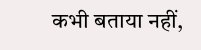कभी बताया नहीं,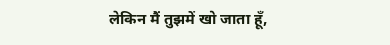लेकिन मैं तुझमें खो जाता हूँ,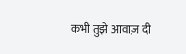कभी तुझे आवाज़ दी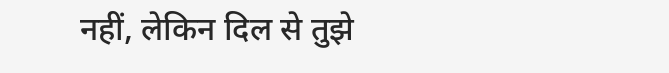नहीं, लेकिन दिल से तुझे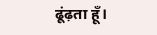ढूंढ़ता हूँ।